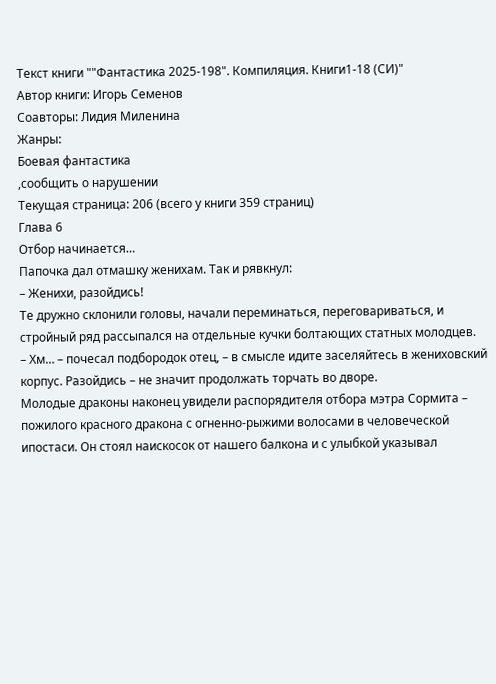Текст книги ""Фантастика 2025-198". Компиляция. Книги1-18 (СИ)"
Автор книги: Игорь Семенов
Соавторы: Лидия Миленина
Жанры:
Боевая фантастика
,сообщить о нарушении
Текущая страница: 206 (всего у книги 359 страниц)
Глава 6
Отбор начинается…
Папочка дал отмашку женихам. Так и рявкнул:
– Женихи, разойдись!
Те дружно склонили головы, начали переминаться, переговариваться, и стройный ряд рассыпался на отдельные кучки болтающих статных молодцев.
– Хм… – почесал подбородок отец, – в смысле идите заселяйтесь в жениховский корпус. Разойдись – не значит продолжать торчать во дворе.
Молодые драконы наконец увидели распорядителя отбора мэтра Сормита – пожилого красного дракона с огненно-рыжими волосами в человеческой ипостаси. Он стоял наискосок от нашего балкона и с улыбкой указывал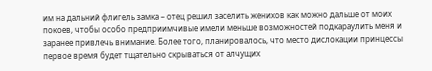им на дальний флигель замка – отец решил заселить женихов как можно дальше от моих покоев, чтобы особо предприимчивые имели меньше возможностей подкараулить меня и заранее привлечь внимание. Более того, планировалось, что место дислокации принцессы первое время будет тщательно скрываться от алчущих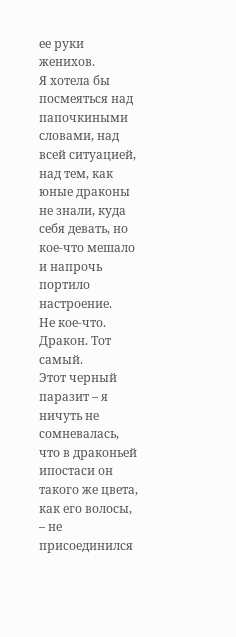ее руки женихов.
Я хотела бы посмеяться над папочкиными словами, над всей ситуацией, над тем, как юные драконы не знали, куда себя девать, но кое-что мешало и напрочь портило настроение.
Не кое-что. Дракон. Тот самый.
Этот черный паразит – я ничуть не сомневалась, что в драконьей ипостаси он такого же цвета, как его волосы, – не присоединился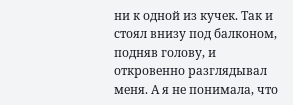ни к одной из кучек. Так и стоял внизу под балконом, подняв голову, и откровенно разглядывал меня. А я не понимала, что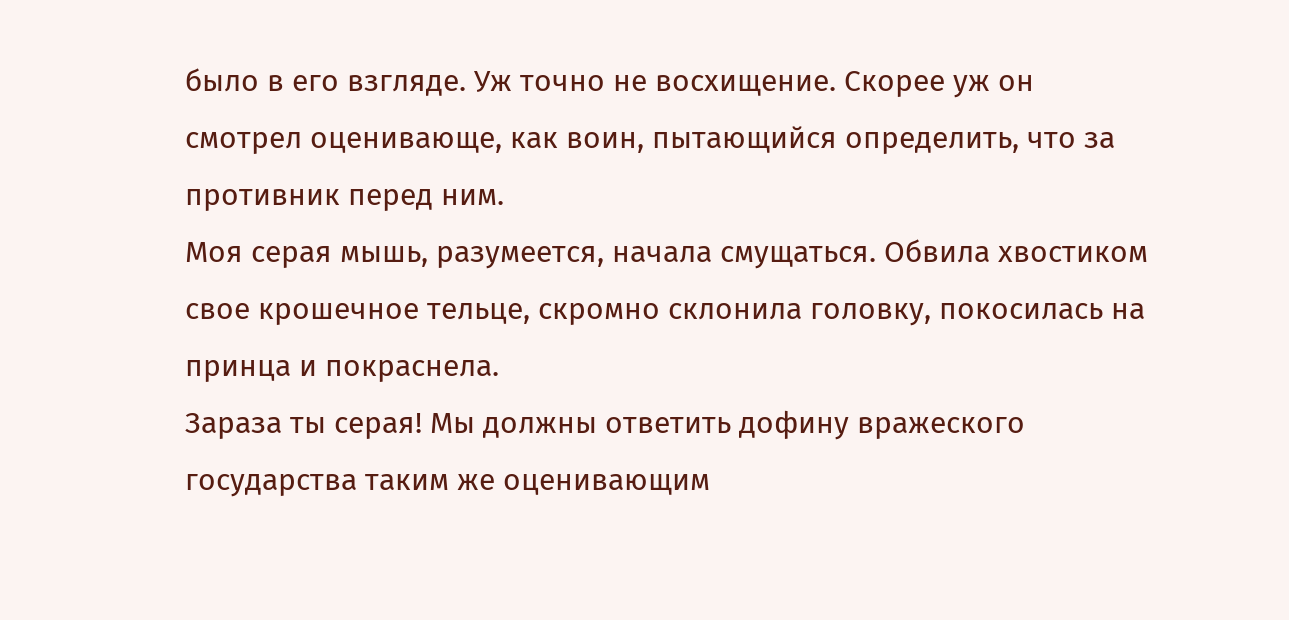было в его взгляде. Уж точно не восхищение. Скорее уж он смотрел оценивающе, как воин, пытающийся определить, что за противник перед ним.
Моя серая мышь, разумеется, начала смущаться. Обвила хвостиком свое крошечное тельце, скромно склонила головку, покосилась на принца и покраснела.
Зараза ты серая! Мы должны ответить дофину вражеского государства таким же оценивающим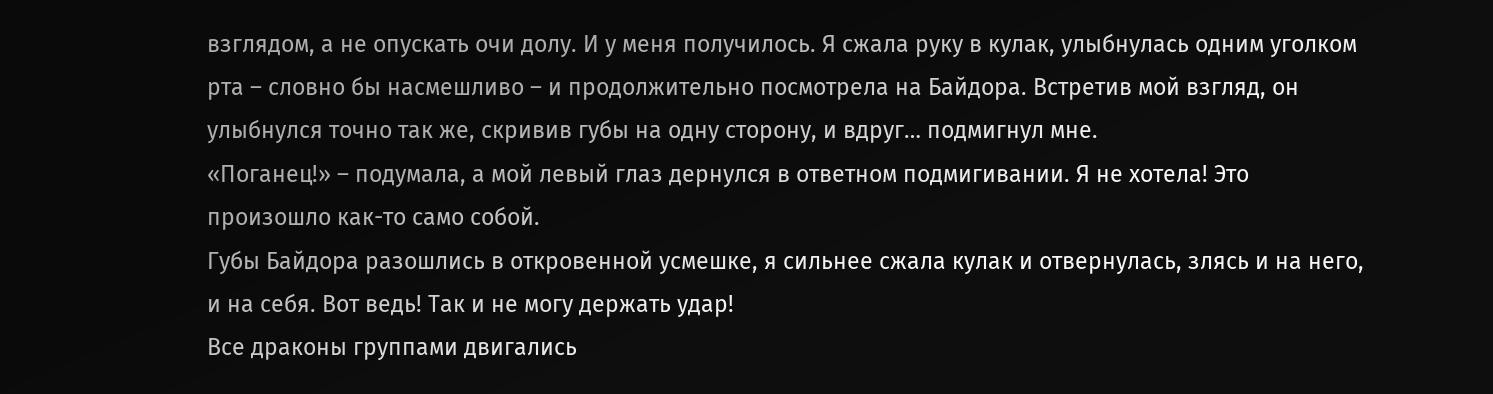взглядом, а не опускать очи долу. И у меня получилось. Я сжала руку в кулак, улыбнулась одним уголком рта – словно бы насмешливо – и продолжительно посмотрела на Байдора. Встретив мой взгляд, он улыбнулся точно так же, скривив губы на одну сторону, и вдруг… подмигнул мне.
«Поганец!» – подумала, а мой левый глаз дернулся в ответном подмигивании. Я не хотела! Это произошло как-то само собой.
Губы Байдора разошлись в откровенной усмешке, я сильнее сжала кулак и отвернулась, злясь и на него, и на себя. Вот ведь! Так и не могу держать удар!
Все драконы группами двигались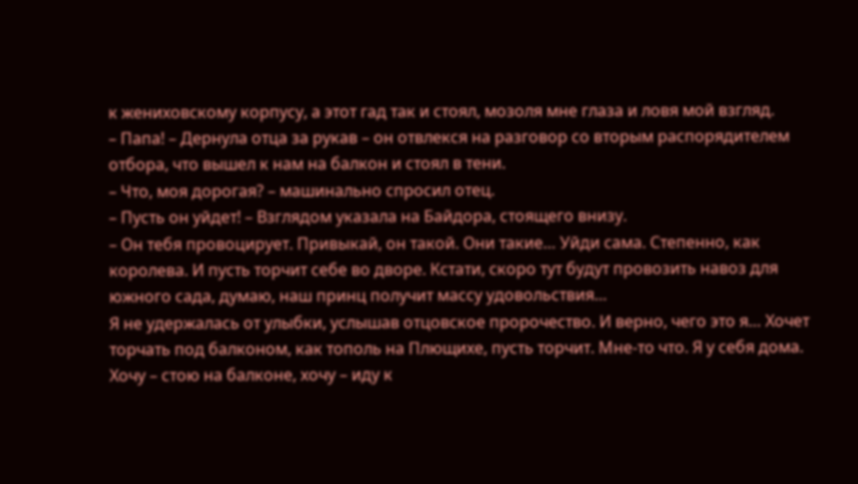к жениховскому корпусу, а этот гад так и стоял, мозоля мне глаза и ловя мой взгляд.
– Папа! – Дернула отца за рукав – он отвлекся на разговор со вторым распорядителем отбора, что вышел к нам на балкон и стоял в тени.
– Что, моя дорогая? – машинально спросил отец.
– Пусть он уйдет! – Взглядом указала на Байдора, стоящего внизу.
– Он тебя провоцирует. Привыкай, он такой. Они такие… Уйди сама. Степенно, как королева. И пусть торчит себе во дворе. Кстати, скоро тут будут провозить навоз для южного сада, думаю, наш принц получит массу удовольствия…
Я не удержалась от улыбки, услышав отцовское пророчество. И верно, чего это я… Хочет торчать под балконом, как тополь на Плющихе, пусть торчит. Мне-то что. Я у себя дома. Хочу – стою на балконе, хочу – иду к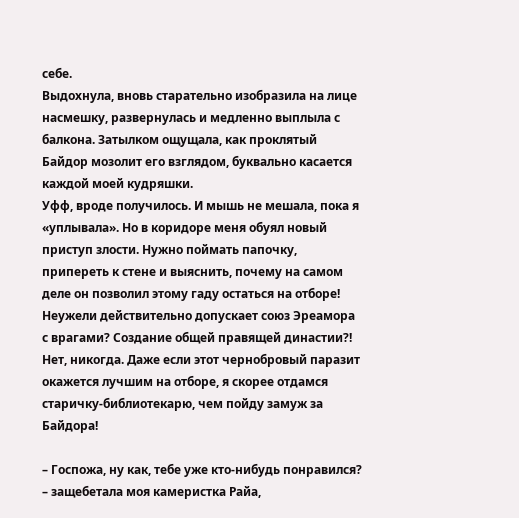себе.
Выдохнула, вновь старательно изобразила на лице насмешку, развернулась и медленно выплыла с балкона. Затылком ощущала, как проклятый Байдор мозолит его взглядом, буквально касается каждой моей кудряшки.
Уфф, вроде получилось. И мышь не мешала, пока я «уплывала». Но в коридоре меня обуял новый приступ злости. Нужно поймать папочку, припереть к стене и выяснить, почему на самом деле он позволил этому гаду остаться на отборе! Неужели действительно допускает союз Эреамора с врагами? Создание общей правящей династии?!
Нет, никогда. Даже если этот чернобровый паразит окажется лучшим на отборе, я скорее отдамся старичку-библиотекарю, чем пойду замуж за Байдора!

– Госпожа, ну как, тебе уже кто-нибудь понравился? – защебетала моя камеристка Райа,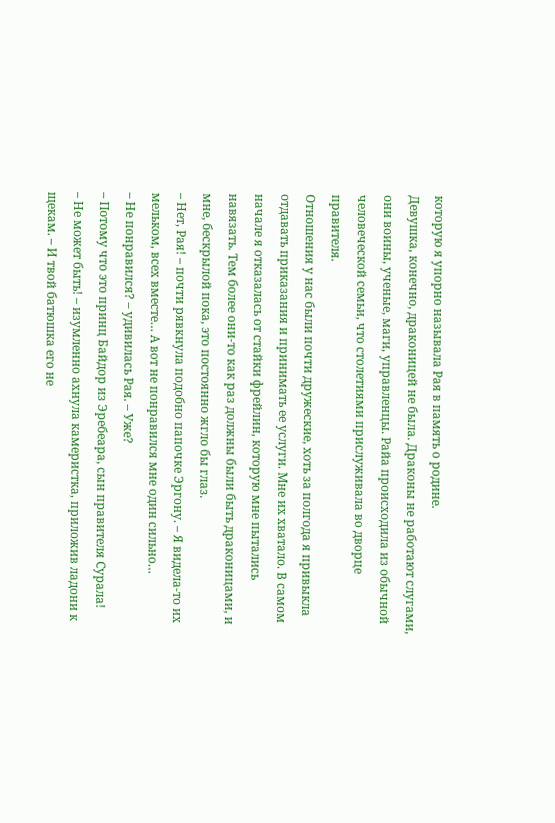которую я упорно называла Рая в память о родине.
Девушка, конечно, драконицей не была. Драконы не работают слугами, они воины, ученые, маги, управленцы. Райа происходила из обычной человеческой семьи, что столетиями прислуживала во дворце правителя.
Отношения у нас были почти дружеские, хоть за полгода я привыкла отдавать приказания и принимать ее услуги. Мне их хватало. В самом начале я отказалась от стайки фрейлин, которую мне пытались навязать. Тем более они-то как раз должны были быть драконицами, и мне, бескрылой пока, это постоянно жгло бы глаз.
– Нет, Рая! – почти рявкнула подобно папочке Эргону. – Я видела-то их мельком, всех вместе… А вот не понравился мне один сильно…
– Не понравился? – удивилась Рая. – Уже?
– Потому что это принц Байдор из Эребеара, сын правителя Сурала!
– Не может быть! – изумленно ахнула камеристка, приложив ладони к щекам. – И твой батюшка его не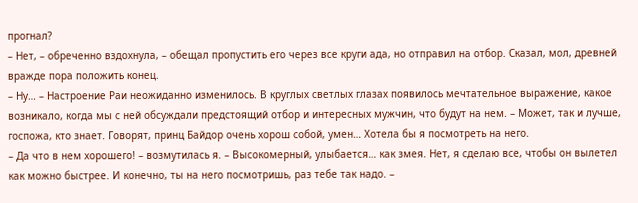прогнал?
– Нет, – обреченно вздохнула, – обещал пропустить его через все круги ада, но отправил на отбор. Сказал, мол, древней вражде пора положить конец.
– Ну… – Настроение Раи неожиданно изменилось. В круглых светлых глазах появилось мечтательное выражение, какое возникало, когда мы с ней обсуждали предстоящий отбор и интересных мужчин, что будут на нем. – Может, так и лучше, госпожа, кто знает. Говорят, принц Байдор очень хорош собой, умен… Хотела бы я посмотреть на него.
– Да что в нем хорошего! – возмутилась я. – Высокомерный, улыбается… как змея. Нет, я сделаю все, чтобы он вылетел как можно быстрее. И конечно, ты на него посмотришь, раз тебе так надо. –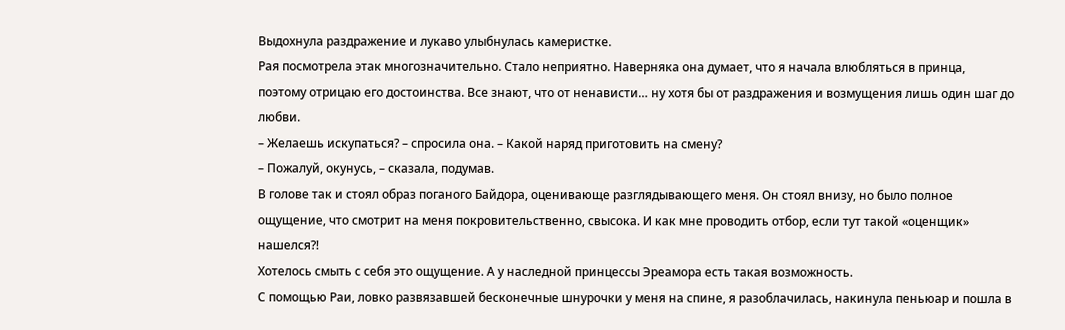Выдохнула раздражение и лукаво улыбнулась камеристке.
Рая посмотрела этак многозначительно. Стало неприятно. Наверняка она думает, что я начала влюбляться в принца, поэтому отрицаю его достоинства. Все знают, что от ненависти… ну хотя бы от раздражения и возмущения лишь один шаг до любви.
– Желаешь искупаться? – спросила она. – Какой наряд приготовить на смену?
– Пожалуй, окунусь, – сказала, подумав.
В голове так и стоял образ поганого Байдора, оценивающе разглядывающего меня. Он стоял внизу, но было полное ощущение, что смотрит на меня покровительственно, свысока. И как мне проводить отбор, если тут такой «оценщик» нашелся?!
Хотелось смыть с себя это ощущение. А у наследной принцессы Эреамора есть такая возможность.
С помощью Раи, ловко развязавшей бесконечные шнурочки у меня на спине, я разоблачилась, накинула пеньюар и пошла в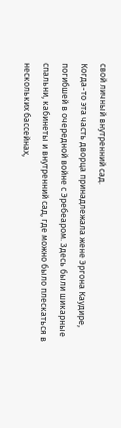свой личный внутренний сад.
Когда-то эта часть дворца принадлежала жене Эргона Каудире, погибшей в очередной войне с Эребеаром. Здесь были шикарные спальни, кабинеты и внутренний сад, где можно было плескаться в нескольких бассейнах,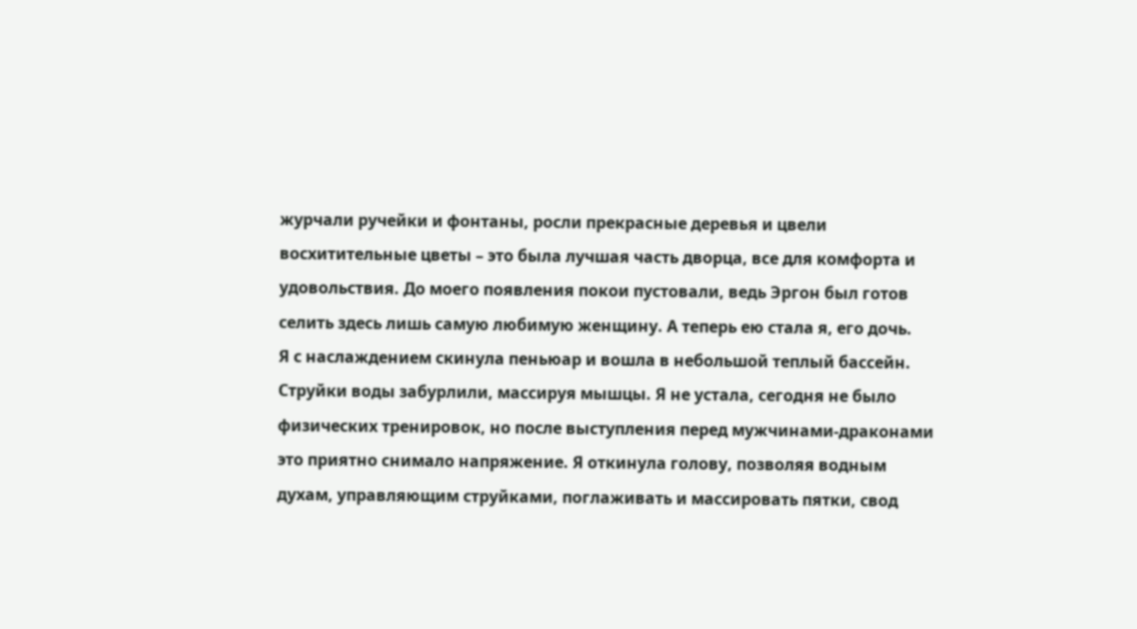журчали ручейки и фонтаны, росли прекрасные деревья и цвели восхитительные цветы – это была лучшая часть дворца, все для комфорта и удовольствия. До моего появления покои пустовали, ведь Эргон был готов селить здесь лишь самую любимую женщину. А теперь ею стала я, его дочь.
Я с наслаждением скинула пеньюар и вошла в небольшой теплый бассейн. Струйки воды забурлили, массируя мышцы. Я не устала, сегодня не было физических тренировок, но после выступления перед мужчинами-драконами это приятно снимало напряжение. Я откинула голову, позволяя водным духам, управляющим струйками, поглаживать и массировать пятки, свод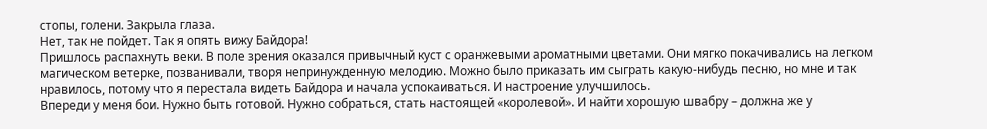стопы, голени. Закрыла глаза.
Нет, так не пойдет. Так я опять вижу Байдора!
Пришлось распахнуть веки. В поле зрения оказался привычный куст с оранжевыми ароматными цветами. Они мягко покачивались на легком магическом ветерке, позванивали, творя непринужденную мелодию. Можно было приказать им сыграть какую-нибудь песню, но мне и так нравилось, потому что я перестала видеть Байдора и начала успокаиваться. И настроение улучшилось.
Впереди у меня бои. Нужно быть готовой. Нужно собраться, стать настоящей «королевой». И найти хорошую швабру – должна же у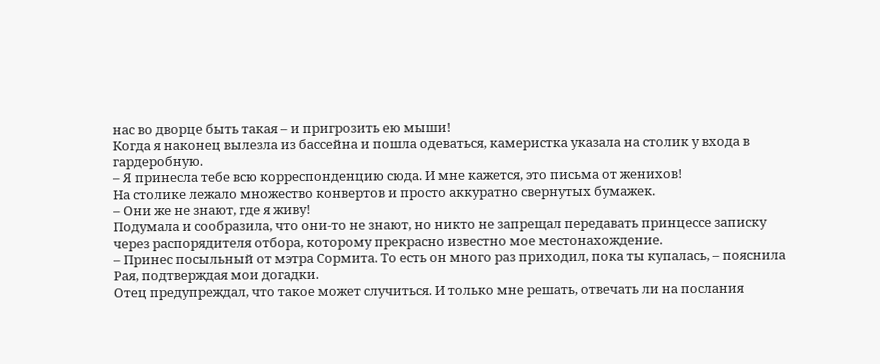нас во дворце быть такая – и пригрозить ею мыши!
Когда я наконец вылезла из бассейна и пошла одеваться, камеристка указала на столик у входа в гардеробную.
– Я принесла тебе всю корреспонденцию сюда. И мне кажется, это письма от женихов!
На столике лежало множество конвертов и просто аккуратно свернутых бумажек.
– Они же не знают, где я живу!
Подумала и сообразила, что они-то не знают, но никто не запрещал передавать принцессе записку через распорядителя отбора, которому прекрасно известно мое местонахождение.
– Принес посыльный от мэтра Сормита. То есть он много раз приходил, пока ты купалась, – пояснила Рая, подтверждая мои догадки.
Отец предупреждал, что такое может случиться. И только мне решать, отвечать ли на послания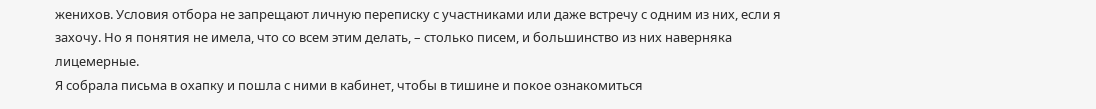женихов. Условия отбора не запрещают личную переписку с участниками или даже встречу с одним из них, если я захочу. Но я понятия не имела, что со всем этим делать, – столько писем, и большинство из них наверняка лицемерные.
Я собрала письма в охапку и пошла с ними в кабинет, чтобы в тишине и покое ознакомиться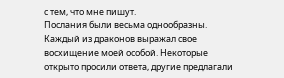с тем, что мне пишут.
Послания были весьма однообразны. Каждый из драконов выражал свое восхищение моей особой. Некоторые открыто просили ответа, другие предлагали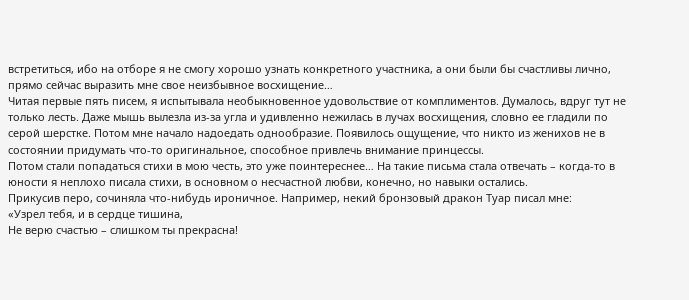встретиться, ибо на отборе я не смогу хорошо узнать конкретного участника, а они были бы счастливы лично, прямо сейчас выразить мне свое неизбывное восхищение…
Читая первые пять писем, я испытывала необыкновенное удовольствие от комплиментов. Думалось, вдруг тут не только лесть. Даже мышь вылезла из-за угла и удивленно нежилась в лучах восхищения, словно ее гладили по серой шерстке. Потом мне начало надоедать однообразие. Появилось ощущение, что никто из женихов не в состоянии придумать что-то оригинальное, способное привлечь внимание принцессы.
Потом стали попадаться стихи в мою честь, это уже поинтереснее… На такие письма стала отвечать – когда-то в юности я неплохо писала стихи, в основном о несчастной любви, конечно, но навыки остались.
Прикусив перо, сочиняла что-нибудь ироничное. Например, некий бронзовый дракон Туар писал мне:
«Узрел тебя, и в сердце тишина,
Не верю счастью – слишком ты прекрасна!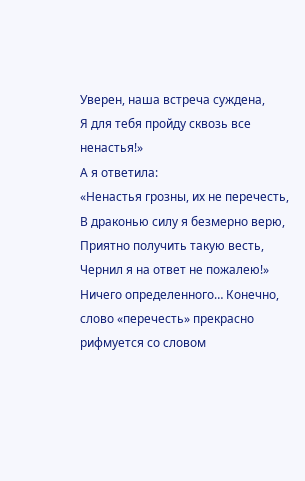Уверен, наша встреча суждена,
Я для тебя пройду сквозь все ненастья!»
А я ответила:
«Ненастья грозны, их не перечесть,
В драконью силу я безмерно верю,
Приятно получить такую весть,
Чернил я на ответ не пожалею!»
Ничего определенного… Конечно, слово «перечесть» прекрасно рифмуется со словом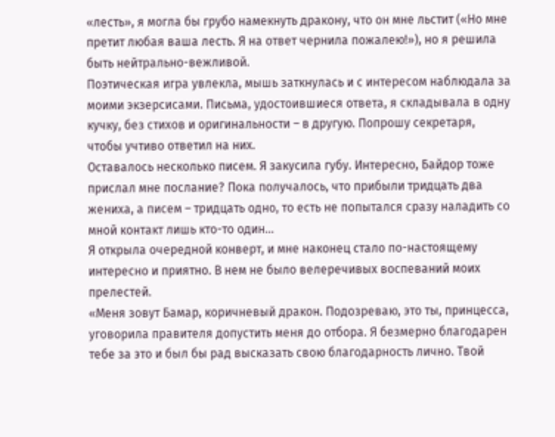«лесть», я могла бы грубо намекнуть дракону, что он мне льстит («Но мне претит любая ваша лесть. Я на ответ чернила пожалею!»), но я решила быть нейтрально-вежливой.
Поэтическая игра увлекла, мышь заткнулась и с интересом наблюдала за моими экзерсисами. Письма, удостоившиеся ответа, я складывала в одну кучку, без стихов и оригинальности – в другую. Попрошу секретаря, чтобы учтиво ответил на них.
Оставалось несколько писем. Я закусила губу. Интересно, Байдор тоже прислал мне послание? Пока получалось, что прибыли тридцать два жениха, а писем – тридцать одно, то есть не попытался сразу наладить со мной контакт лишь кто-то один…
Я открыла очередной конверт, и мне наконец стало по-настоящему интересно и приятно. В нем не было велеречивых воспеваний моих прелестей.
«Меня зовут Бамар, коричневый дракон. Подозреваю, это ты, принцесса, уговорила правителя допустить меня до отбора. Я безмерно благодарен тебе за это и был бы рад высказать свою благодарность лично. Твой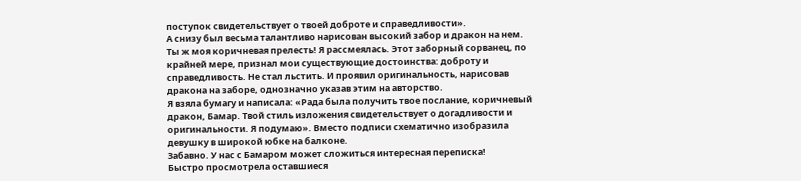поступок свидетельствует о твоей доброте и справедливости».
А снизу был весьма талантливо нарисован высокий забор и дракон на нем.
Ты ж моя коричневая прелесть! Я рассмеялась. Этот заборный сорванец, по крайней мере, признал мои существующие достоинства: доброту и справедливость. Не стал льстить. И проявил оригинальность, нарисовав дракона на заборе, однозначно указав этим на авторство.
Я взяла бумагу и написала: «Рада была получить твое послание, коричневый дракон, Бамар. Твой стиль изложения свидетельствует о догадливости и оригинальности. Я подумаю». Вместо подписи схематично изобразила девушку в широкой юбке на балконе.
Забавно. У нас с Бамаром может сложиться интересная переписка!
Быстро просмотрела оставшиеся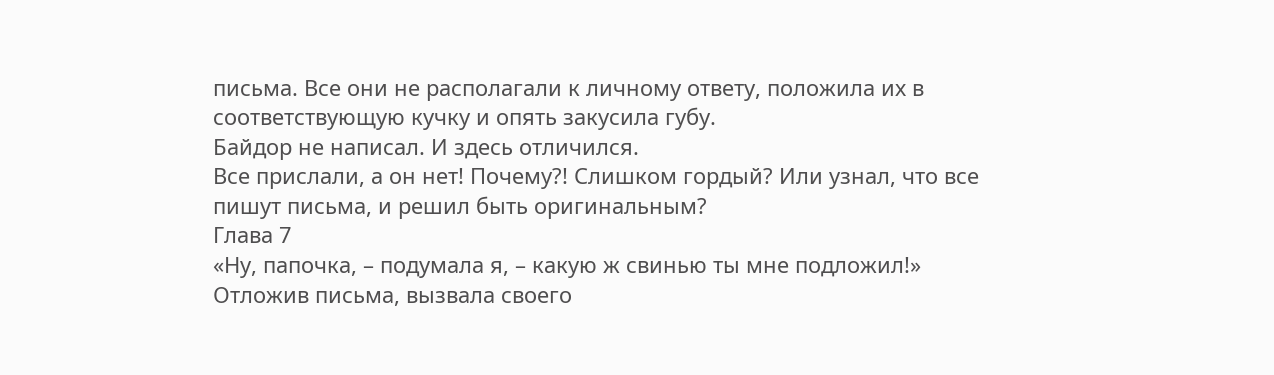письма. Все они не располагали к личному ответу, положила их в соответствующую кучку и опять закусила губу.
Байдор не написал. И здесь отличился.
Все прислали, а он нет! Почему?! Слишком гордый? Или узнал, что все пишут письма, и решил быть оригинальным?
Глава 7
«Ну, папочка, – подумала я, – какую ж свинью ты мне подложил!»
Отложив письма, вызвала своего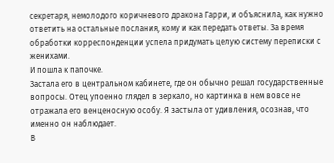секретаря, немолодого коричневого дракона Гарри, и объяснила, как нужно ответить на остальные послания, кому и как передать ответы. За время обработки корреспонденции успела придумать целую систему переписки с женихами.
И пошла к папочке.
Застала его в центральном кабинете, где он обычно решал государственные вопросы. Отец упоенно глядел в зеркало, но картинка в нем вовсе не отражала его венценосную особу. Я застыла от удивления, осознав, что именно он наблюдает.
В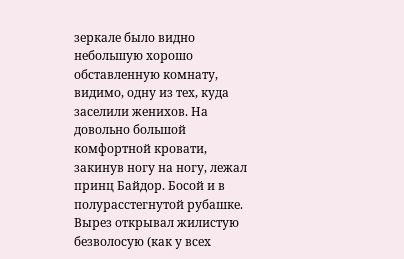зеркале было видно небольшую хорошо обставленную комнату, видимо, одну из тех, куда заселили женихов. На довольно большой комфортной кровати, закинув ногу на ногу, лежал принц Байдор. Босой и в полурасстегнутой рубашке. Вырез открывал жилистую безволосую (как у всех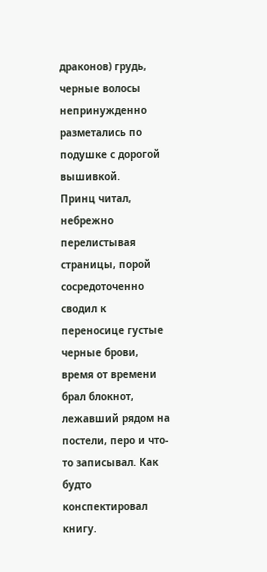драконов) грудь, черные волосы непринужденно разметались по подушке с дорогой вышивкой.
Принц читал, небрежно перелистывая страницы, порой сосредоточенно сводил к переносице густые черные брови, время от времени брал блокнот, лежавший рядом на постели, перо и что-то записывал. Как будто конспектировал книгу.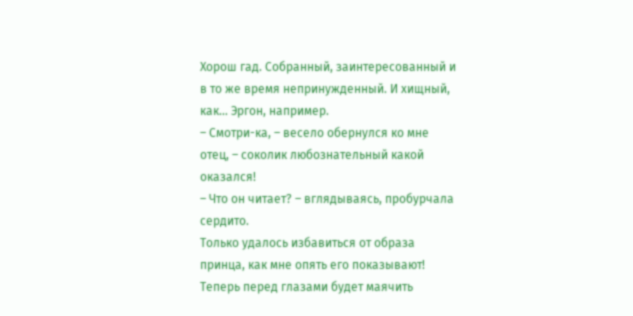Хорош гад. Собранный, заинтересованный и в то же время непринужденный. И хищный, как… Эргон, например.
– Смотри-ка, – весело обернулся ко мне отец, – соколик любознательный какой оказался!
– Что он читает? – вглядываясь, пробурчала сердито.
Только удалось избавиться от образа принца, как мне опять его показывают! Теперь перед глазами будет маячить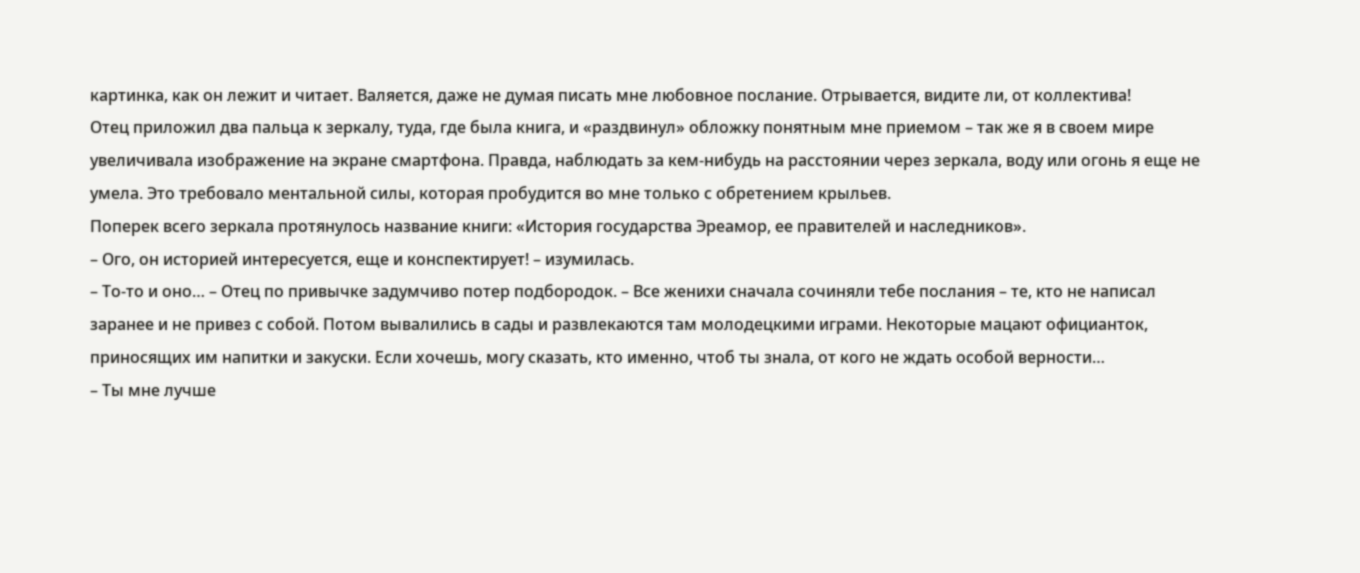картинка, как он лежит и читает. Валяется, даже не думая писать мне любовное послание. Отрывается, видите ли, от коллектива!
Отец приложил два пальца к зеркалу, туда, где была книга, и «раздвинул» обложку понятным мне приемом – так же я в своем мире увеличивала изображение на экране смартфона. Правда, наблюдать за кем-нибудь на расстоянии через зеркала, воду или огонь я еще не умела. Это требовало ментальной силы, которая пробудится во мне только с обретением крыльев.
Поперек всего зеркала протянулось название книги: «История государства Эреамор, ее правителей и наследников».
– Ого, он историей интересуется, еще и конспектирует! – изумилась.
– То-то и оно… – Отец по привычке задумчиво потер подбородок. – Все женихи сначала сочиняли тебе послания – те, кто не написал заранее и не привез с собой. Потом вывалились в сады и развлекаются там молодецкими играми. Некоторые мацают официанток, приносящих им напитки и закуски. Если хочешь, могу сказать, кто именно, чтоб ты знала, от кого не ждать особой верности…
– Ты мне лучше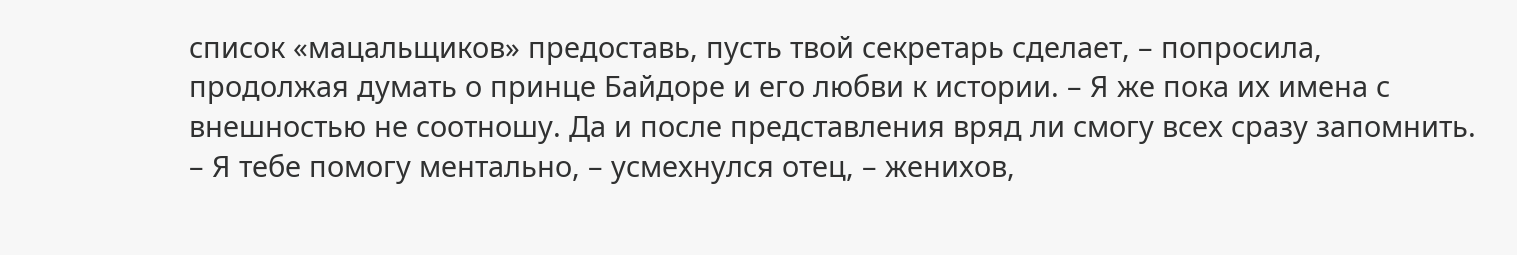список «мацальщиков» предоставь, пусть твой секретарь сделает, – попросила, продолжая думать о принце Байдоре и его любви к истории. – Я же пока их имена с внешностью не соотношу. Да и после представления вряд ли смогу всех сразу запомнить.
– Я тебе помогу ментально, – усмехнулся отец, – женихов,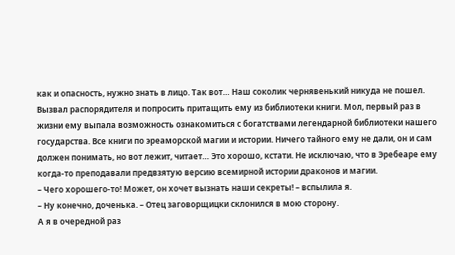как и опасность, нужно знать в лицо. Так вот… Наш соколик чернявенький никуда не пошел. Вызвал распорядителя и попросить притащить ему из библиотеки книги. Мол, первый раз в жизни ему выпала возможность ознакомиться с богатствами легендарной библиотеки нашего государства. Все книги по эреаморской магии и истории. Ничего тайного ему не дали, он и сам должен понимать, но вот лежит, читает… Это хорошо, кстати. Не исключаю, что в Эребеаре ему когда-то преподавали предвзятую версию всемирной истории драконов и магии.
– Чего хорошего-то! Может, он хочет вызнать наши секреты! – вспылила я.
– Ну конечно, доченька. – Отец заговорщицки склонился в мою сторону.
А я в очередной раз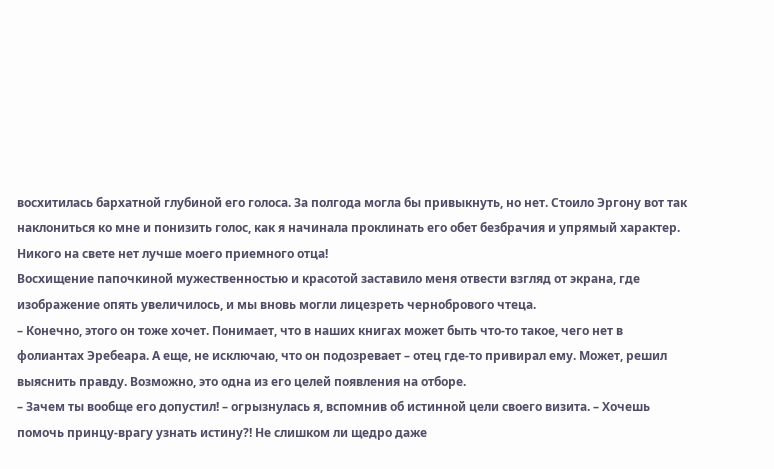восхитилась бархатной глубиной его голоса. За полгода могла бы привыкнуть, но нет. Стоило Эргону вот так наклониться ко мне и понизить голос, как я начинала проклинать его обет безбрачия и упрямый характер. Никого на свете нет лучше моего приемного отца!
Восхищение папочкиной мужественностью и красотой заставило меня отвести взгляд от экрана, где изображение опять увеличилось, и мы вновь могли лицезреть чернобрового чтеца.
– Конечно, этого он тоже хочет. Понимает, что в наших книгах может быть что-то такое, чего нет в фолиантах Эребеара. А еще, не исключаю, что он подозревает – отец где-то привирал ему. Может, решил выяснить правду. Возможно, это одна из его целей появления на отборе.
– Зачем ты вообще его допустил! – огрызнулась я, вспомнив об истинной цели своего визита. – Хочешь помочь принцу-врагу узнать истину?! Не слишком ли щедро даже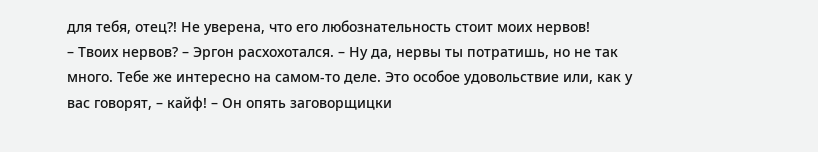для тебя, отец?! Не уверена, что его любознательность стоит моих нервов!
– Твоих нервов? – Эргон расхохотался. – Ну да, нервы ты потратишь, но не так много. Тебе же интересно на самом-то деле. Это особое удовольствие или, как у вас говорят, – кайф! – Он опять заговорщицки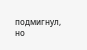подмигнул, но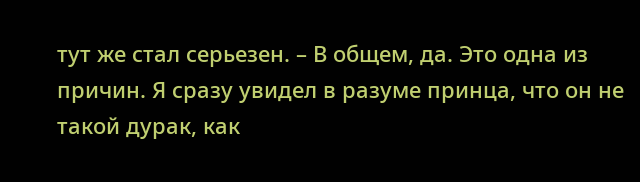тут же стал серьезен. – В общем, да. Это одна из причин. Я сразу увидел в разуме принца, что он не такой дурак, как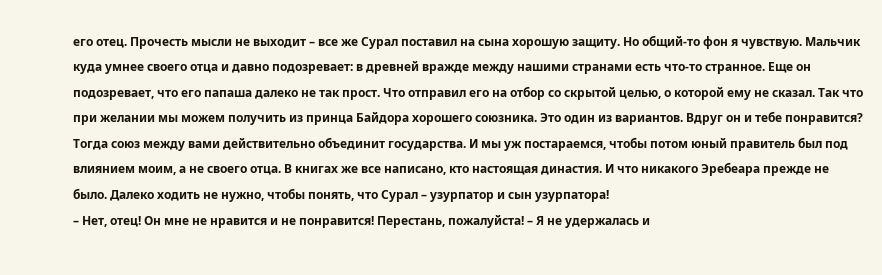его отец. Прочесть мысли не выходит – все же Сурал поставил на сына хорошую защиту. Но общий-то фон я чувствую. Мальчик куда умнее своего отца и давно подозревает: в древней вражде между нашими странами есть что-то странное. Еще он подозревает, что его папаша далеко не так прост. Что отправил его на отбор со скрытой целью, о которой ему не сказал. Так что при желании мы можем получить из принца Байдора хорошего союзника. Это один из вариантов. Вдруг он и тебе понравится? Тогда союз между вами действительно объединит государства. И мы уж постараемся, чтобы потом юный правитель был под влиянием моим, а не своего отца. В книгах же все написано, кто настоящая династия. И что никакого Эребеара прежде не было. Далеко ходить не нужно, чтобы понять, что Сурал – узурпатор и сын узурпатора!
– Нет, отец! Он мне не нравится и не понравится! Перестань, пожалуйста! – Я не удержалась и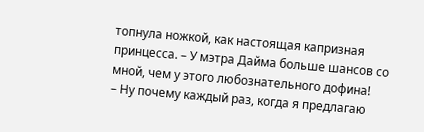топнула ножкой, как настоящая капризная принцесса. – У мэтра Дайма больше шансов со мной, чем у этого любознательного дофина!
– Ну почему каждый раз, когда я предлагаю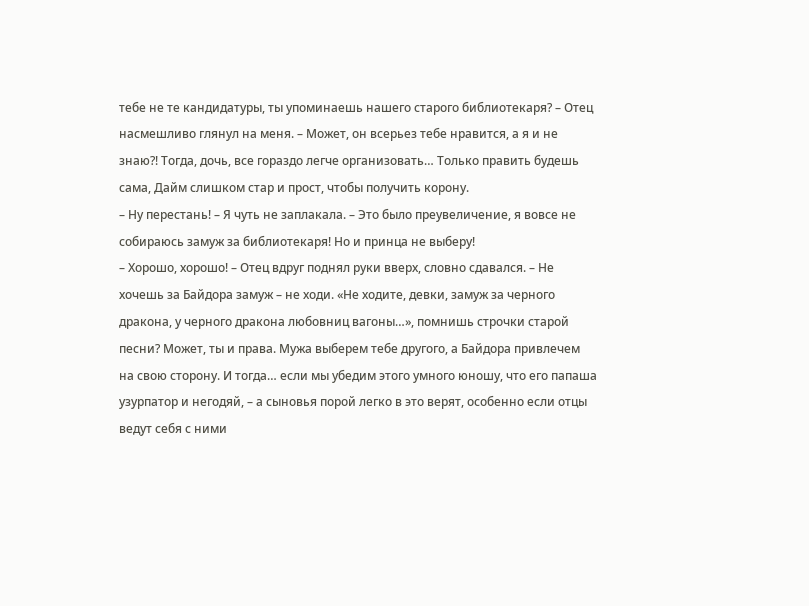тебе не те кандидатуры, ты упоминаешь нашего старого библиотекаря? – Отец насмешливо глянул на меня. – Может, он всерьез тебе нравится, а я и не знаю?! Тогда, дочь, все гораздо легче организовать… Только править будешь сама, Дайм слишком стар и прост, чтобы получить корону.
– Ну перестань! – Я чуть не заплакала. – Это было преувеличение, я вовсе не собираюсь замуж за библиотекаря! Но и принца не выберу!
– Хорошо, хорошо! – Отец вдруг поднял руки вверх, словно сдавался. – Не хочешь за Байдора замуж – не ходи. «Не ходите, девки, замуж за черного дракона, у черного дракона любовниц вагоны…», помнишь строчки старой песни? Может, ты и права. Мужа выберем тебе другого, а Байдора привлечем на свою сторону. И тогда… если мы убедим этого умного юношу, что его папаша узурпатор и негодяй, – а сыновья порой легко в это верят, особенно если отцы ведут себя с ними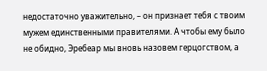недостаточно уважительно, – он признает тебя с твоим мужем единственными правителями. А чтобы ему было не обидно, Эребеар мы вновь назовем герцогством, а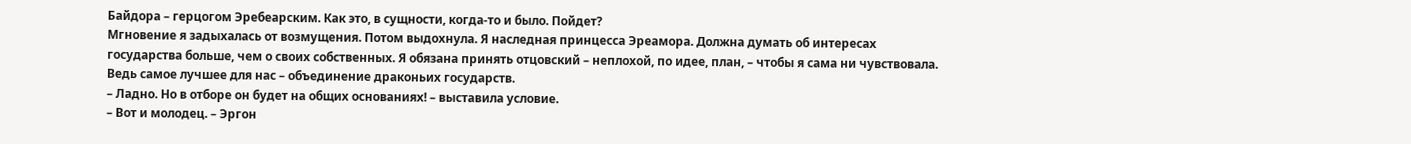Байдора – герцогом Эребеарским. Как это, в сущности, когда-то и было. Пойдет?
Мгновение я задыхалась от возмущения. Потом выдохнула. Я наследная принцесса Эреамора. Должна думать об интересах государства больше, чем о своих собственных. Я обязана принять отцовский – неплохой, по идее, план, – чтобы я сама ни чувствовала. Ведь самое лучшее для нас – объединение драконьих государств.
– Ладно. Но в отборе он будет на общих основаниях! – выставила условие.
– Вот и молодец. – Эргон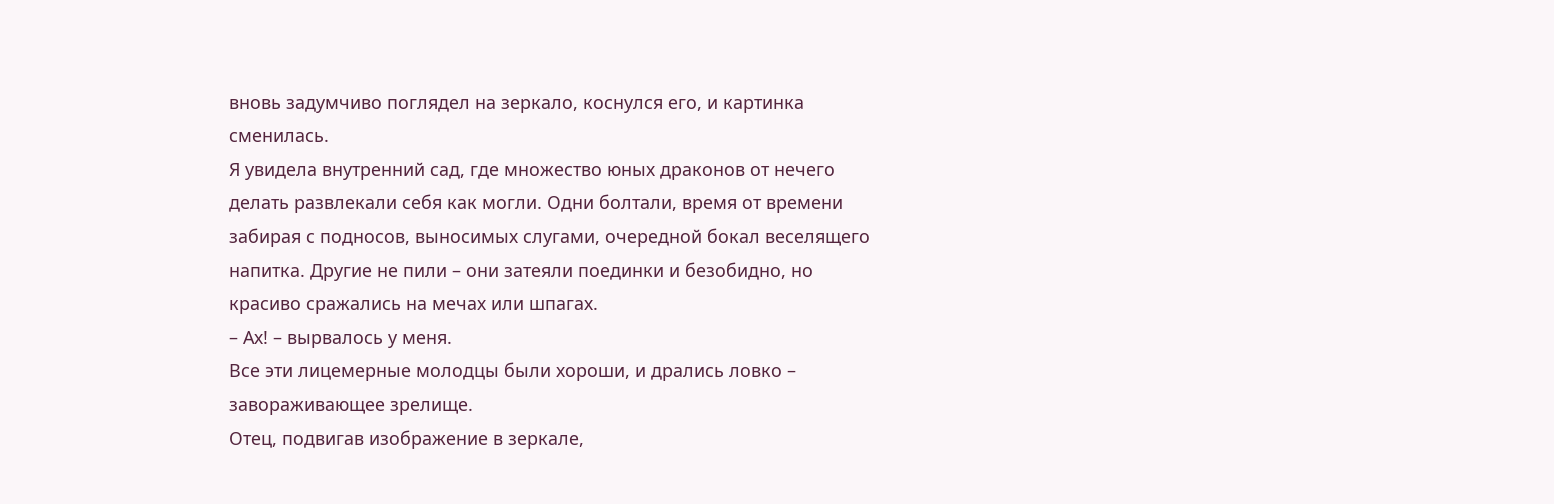вновь задумчиво поглядел на зеркало, коснулся его, и картинка сменилась.
Я увидела внутренний сад, где множество юных драконов от нечего делать развлекали себя как могли. Одни болтали, время от времени забирая с подносов, выносимых слугами, очередной бокал веселящего напитка. Другие не пили – они затеяли поединки и безобидно, но красиво сражались на мечах или шпагах.
– Ах! – вырвалось у меня.
Все эти лицемерные молодцы были хороши, и дрались ловко – завораживающее зрелище.
Отец, подвигав изображение в зеркале,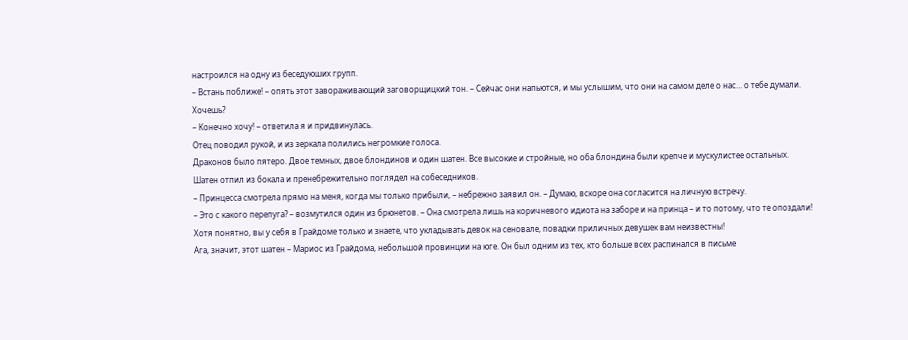настроился на одну из беседуюших групп.
– Встань поближе! – опять этот завораживающий заговорщицкий тон. – Сейчас они напьются, и мы услышим, что они на самом деле о нас… о тебе думали. Хочешь?
– Конечно хочу! – ответила я и придвинулась.
Отец поводил рукой, и из зеркала полились негромкие голоса.
Драконов было пятеро. Двое темных, двое блондинов и один шатен. Все высокие и стройные, но оба блондина были крепче и мускулистее остальных.
Шатен отпил из бокала и пренебрежительно поглядел на собеседников.
– Принцесса смотрела прямо на меня, когда мы только прибыли, – небрежно заявил он. – Думаю, вскоре она согласится на личную встречу.
– Это с какого перепуга? – возмутился один из брюнетов. – Она смотрела лишь на коричневого идиота на заборе и на принца – и то потому, что те опоздали! Хотя понятно, вы у себя в Грайдоме только и знаете, что укладывать девок на сеновале, повадки приличных девушек вам неизвестны!
Ага, значит, этот шатен – Мариос из Грайдома, небольшой провинции на юге. Он был одним из тех, кто больше всех распинался в письме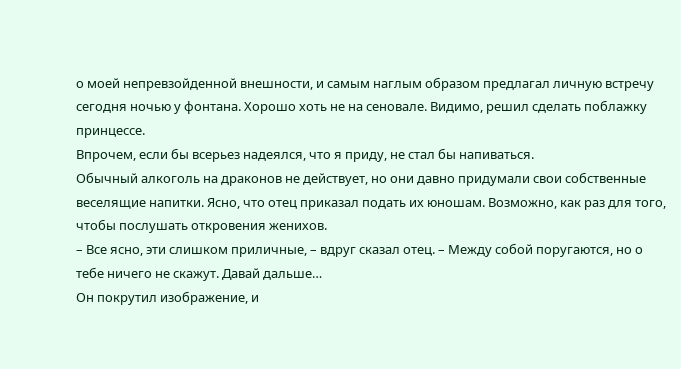о моей непревзойденной внешности, и самым наглым образом предлагал личную встречу сегодня ночью у фонтана. Хорошо хоть не на сеновале. Видимо, решил сделать поблажку принцессе.
Впрочем, если бы всерьез надеялся, что я приду, не стал бы напиваться.
Обычный алкоголь на драконов не действует, но они давно придумали свои собственные веселящие напитки. Ясно, что отец приказал подать их юношам. Возможно, как раз для того, чтобы послушать откровения женихов.
– Все ясно, эти слишком приличные, – вдруг сказал отец. – Между собой поругаются, но о тебе ничего не скажут. Давай дальше…
Он покрутил изображение, и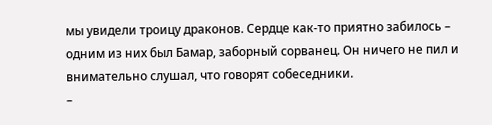мы увидели троицу драконов. Сердце как-то приятно забилось – одним из них был Бамар, заборный сорванец. Он ничего не пил и внимательно слушал, что говорят собеседники.
–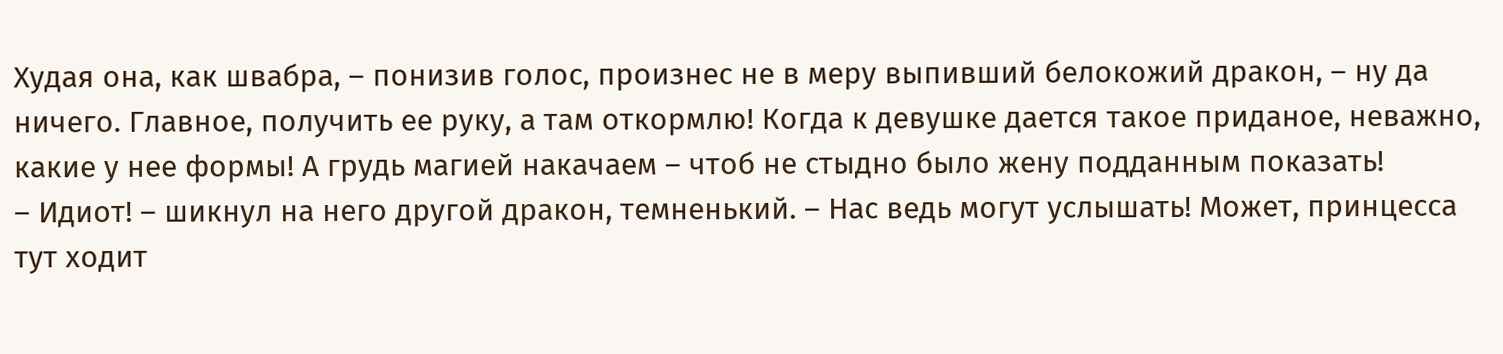Худая она, как швабра, – понизив голос, произнес не в меру выпивший белокожий дракон, – ну да ничего. Главное, получить ее руку, а там откормлю! Когда к девушке дается такое приданое, неважно, какие у нее формы! А грудь магией накачаем – чтоб не стыдно было жену подданным показать!
– Идиот! – шикнул на него другой дракон, темненький. – Нас ведь могут услышать! Может, принцесса тут ходит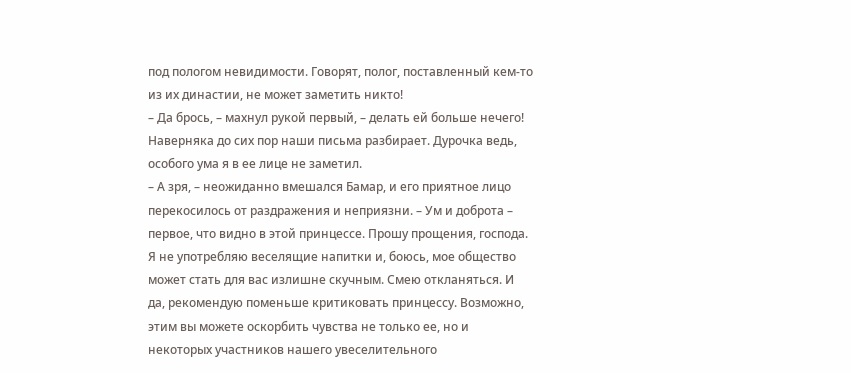под пологом невидимости. Говорят, полог, поставленный кем-то из их династии, не может заметить никто!
– Да брось, – махнул рукой первый, – делать ей больше нечего! Наверняка до сих пор наши письма разбирает. Дурочка ведь, особого ума я в ее лице не заметил.
– А зря, – неожиданно вмешался Бамар, и его приятное лицо перекосилось от раздражения и неприязни. – Ум и доброта – первое, что видно в этой принцессе. Прошу прощения, господа. Я не употребляю веселящие напитки и, боюсь, мое общество может стать для вас излишне скучным. Смею откланяться. И да, рекомендую поменьше критиковать принцессу. Возможно, этим вы можете оскорбить чувства не только ее, но и некоторых участников нашего увеселительного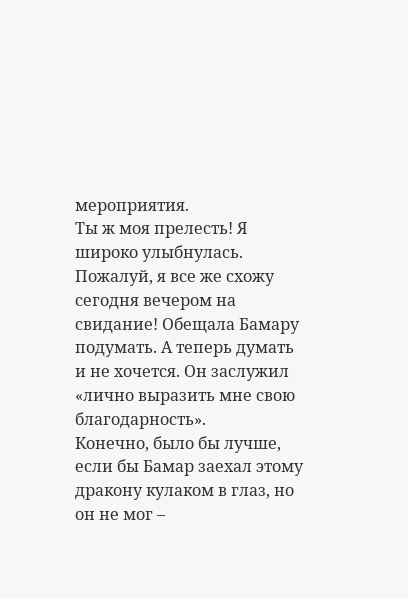мероприятия.
Ты ж моя прелесть! Я широко улыбнулась. Пожалуй, я все же схожу сегодня вечером на свидание! Обещала Бамару подумать. А теперь думать и не хочется. Он заслужил «лично выразить мне свою благодарность».
Конечно, было бы лучше, если бы Бамар заехал этому дракону кулаком в глаз, но он не мог –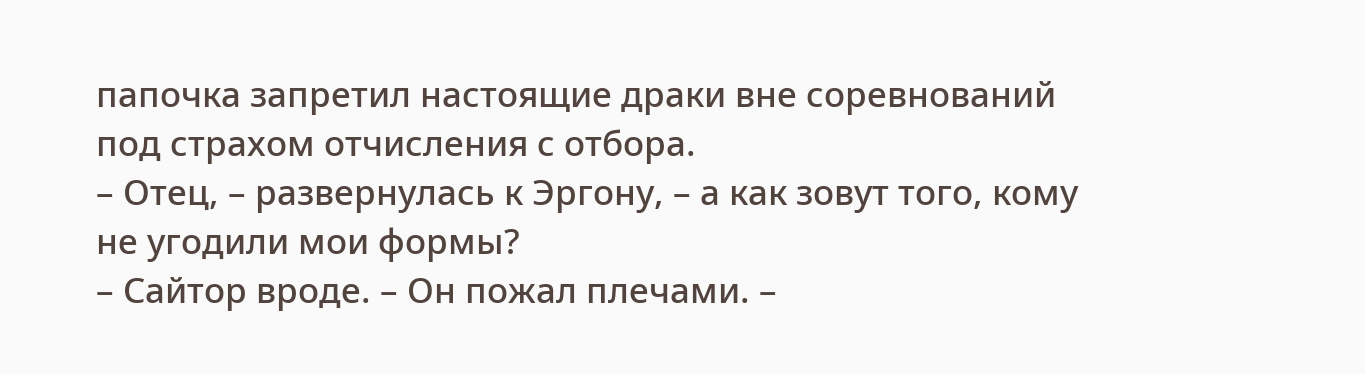папочка запретил настоящие драки вне соревнований под страхом отчисления с отбора.
– Отец, – развернулась к Эргону, – а как зовут того, кому не угодили мои формы?
– Сайтор вроде. – Он пожал плечами. –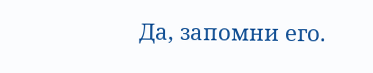Да, запомни его.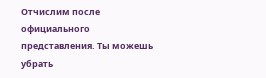Отчислим после официального представления. Ты можешь убрать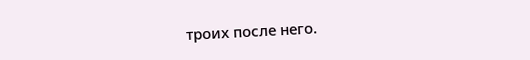троих после него.